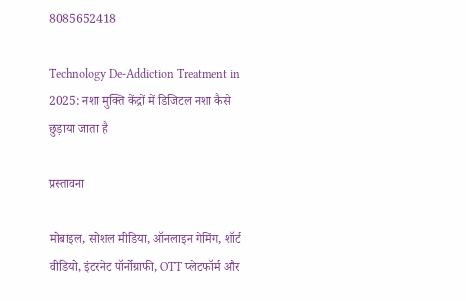8085652418

Technology De-Addiction Treatment in 2025: नशा मुक्ति केंद्रों में डिजिटल नशा कैसे छुड़ाया जाता है

प्रस्तावना

मोबाइल, सोशल मीडिया, ऑनलाइन गेमिंग, शॉर्ट वीडियो, इंटरनेट पॉर्नोग्राफी, OTT प्लेटफॉर्म और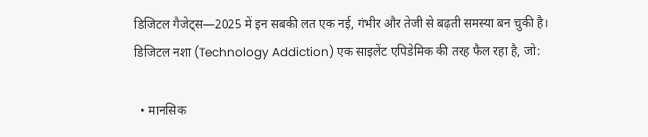डिजिटल गैजेट्स—2025 में इन सबकी लत एक नई, गंभीर और तेजी से बढ़ती समस्या बन चुकी है।
डिजिटल नशा (Technology Addiction) एक साइलेंट एपिडेमिक की तरह फैल रहा है, जो:

  • मानसिक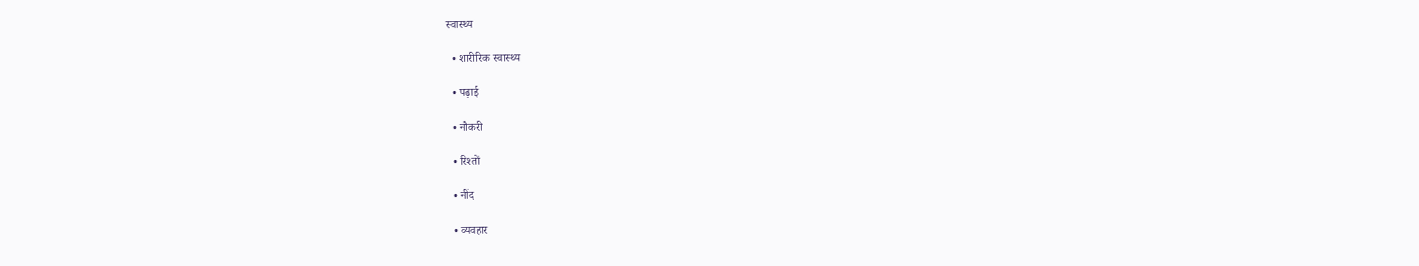स्वास्थ्य

  • शारीरिक स्वास्थ्य

  • पढ़ाई

  • नौकरी

  • रिश्तों

  • नींद

  • व्यवहार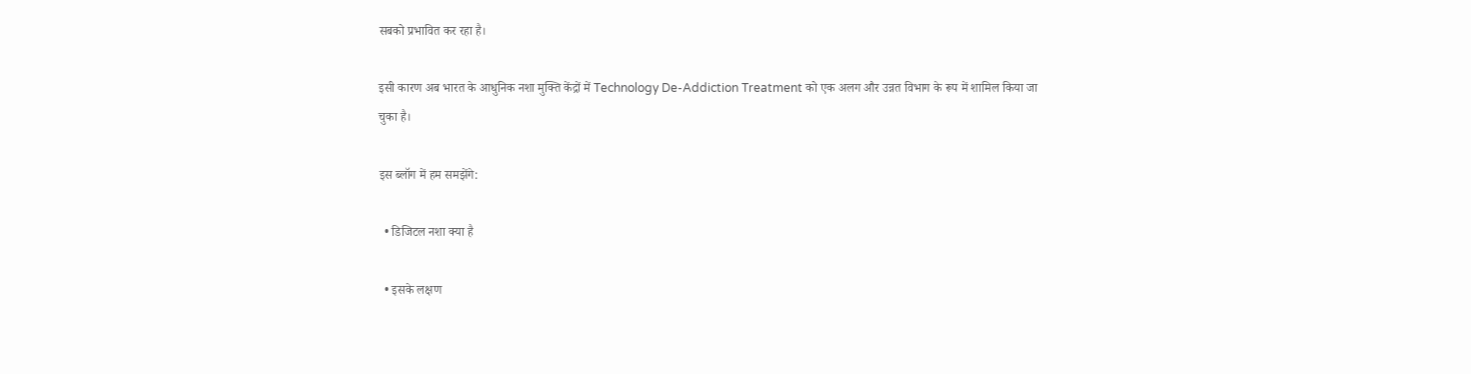सबको प्रभावित कर रहा है।

इसी कारण अब भारत के आधुनिक नशा मुक्ति केंद्रों में Technology De-Addiction Treatment को एक अलग और उन्नत विभाग के रूप में शामिल किया जा चुका है।

इस ब्लॉग में हम समझेंगे:

  • डिजिटल नशा क्या है

  • इसके लक्षण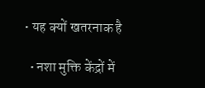• यह क्यों खतरनाक है

  • नशा मुक्ति केंद्रों में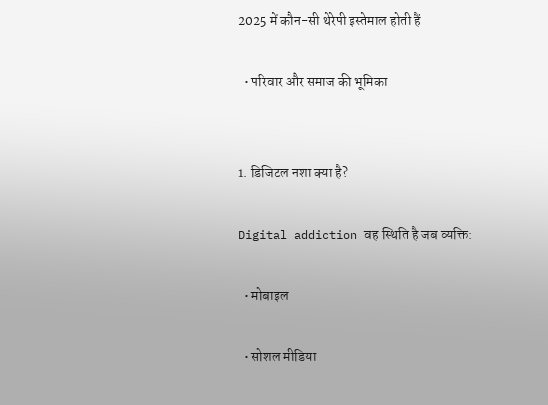2025 में कौन-सी थेरेपी इस्तेमाल होती हैं

  • परिवार और समाज की भूमिका


1. डिजिटल नशा क्या है?

Digital addiction वह स्थिति है जब व्यक्ति:

  • मोबाइल

  • सोशल मीडिया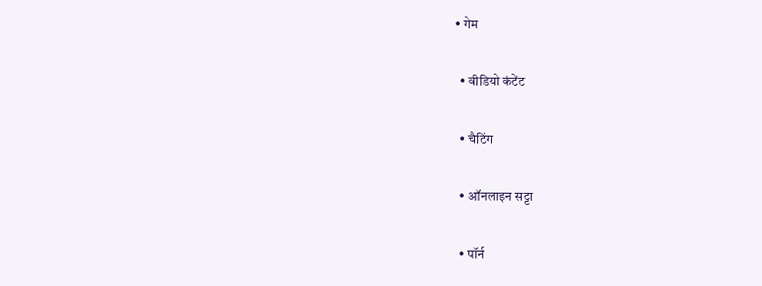• गेम

  • वीडियो कंटेंट

  • चैटिंग

  • ऑनलाइन सट्टा

  • पॉर्न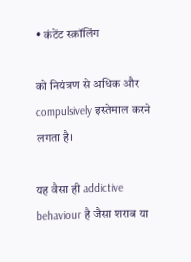• कंटेंट स्क्रॉलिंग

को नियंत्रण से अधिक और compulsively इस्तेमाल करने लगता है।

यह वैसा ही addictive behaviour है जैसा शराब या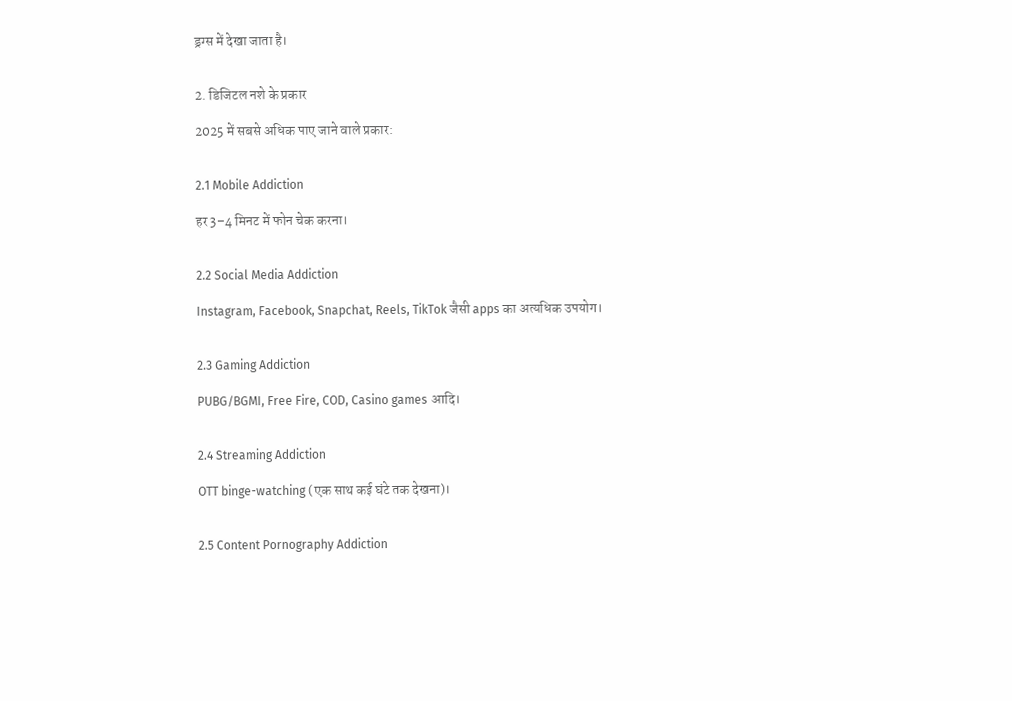ड्रग्स में देखा जाता है।


2. डिजिटल नशे के प्रकार

2025 में सबसे अधिक पाए जाने वाले प्रकार:


2.1 Mobile Addiction

हर 3–4 मिनट में फोन चेक करना।


2.2 Social Media Addiction

Instagram, Facebook, Snapchat, Reels, TikTok जैसी apps का अत्यधिक उपयोग।


2.3 Gaming Addiction

PUBG/BGMI, Free Fire, COD, Casino games आदि।


2.4 Streaming Addiction

OTT binge-watching (एक साथ कई घंटे तक देखना)।


2.5 Content Pornography Addiction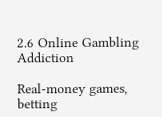2.6 Online Gambling Addiction

Real-money games, betting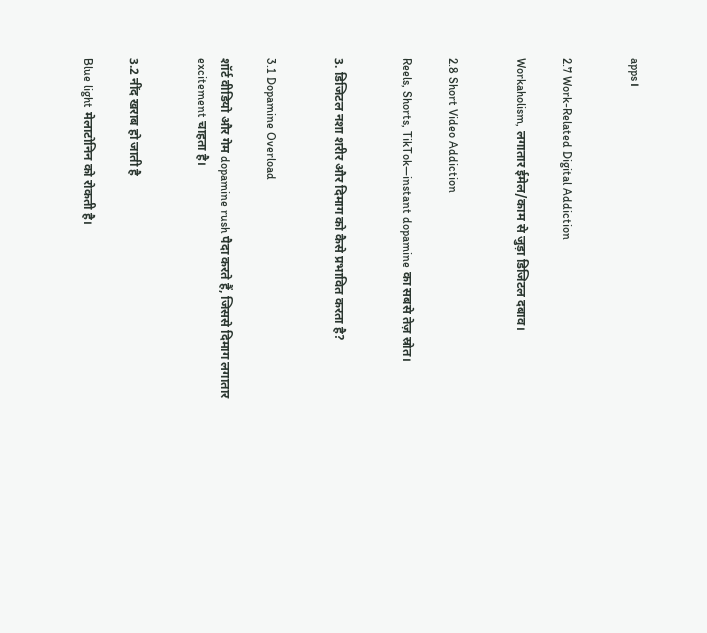apps।


2.7 Work-Related Digital Addiction

Workaholism, लगातार ईमेल/काम से जुड़ा डिजिटल दबाव।


2.8 Short Video Addiction

Reels, Shorts, TikTok—instant dopamine का सबसे तेज़ स्रोत।


3. डिजिटल नशा शरीर और दिमाग को कैसे प्रभावित करता है?


3.1 Dopamine Overload

शॉर्ट वीडियो और गेम dopamine rush पैदा करते हैं, जिससे दिमाग लगातार excitement चाहता है।


3.2 नींद खराब हो जाती है

Blue light मेलाटोनिन को रोकती है।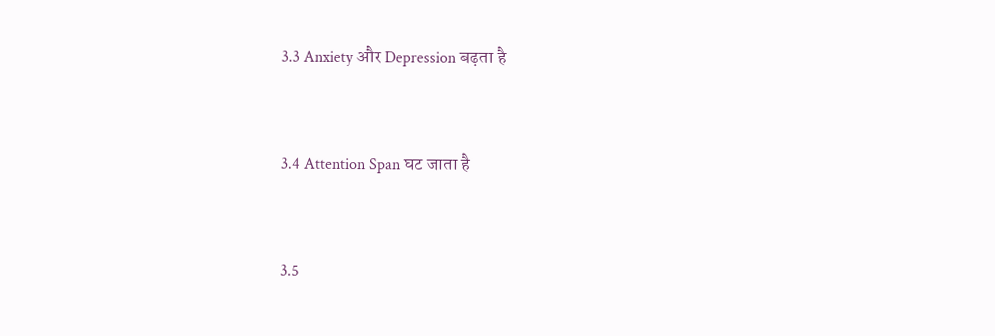3.3 Anxiety और Depression बढ़ता है


3.4 Attention Span घट जाता है


3.5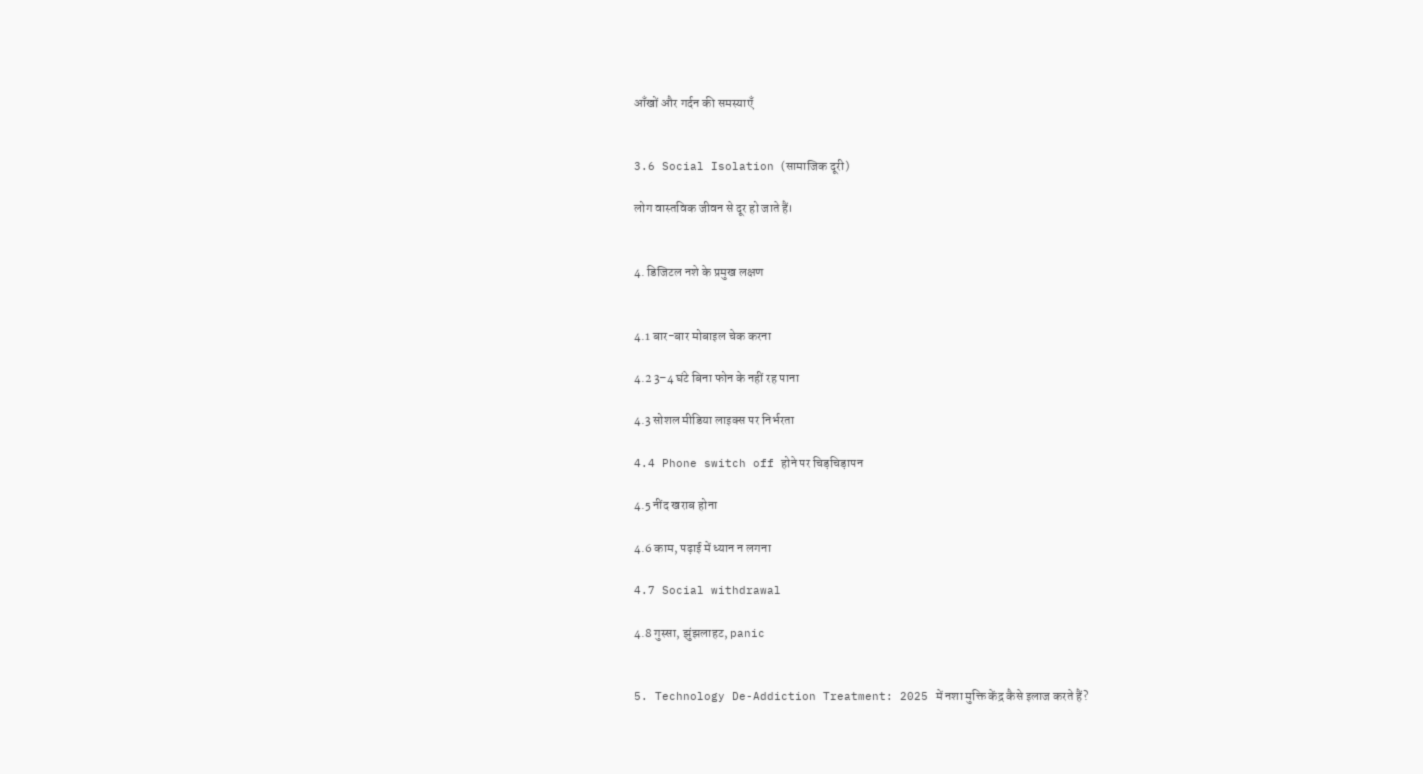आँखों और गर्दन की समस्याएँ


3.6 Social Isolation (सामाजिक दूरी)

लोग वास्तविक जीवन से दूर हो जाते हैं।


4. डिजिटल नशे के प्रमुख लक्षण


4.1 बार-बार मोबाइल चेक करना

4.2 3–4 घंटे बिना फोन के नहीं रह पाना

4.3 सोशल मीडिया लाइक्स पर निर्भरता

4.4 Phone switch off होने पर चिड़चिड़ापन

4.5 नींद खराब होना

4.6 काम, पढ़ाई में ध्यान न लगना

4.7 Social withdrawal

4.8 गुस्सा, झुंझलाहट, panic


5. Technology De-Addiction Treatment: 2025 में नशा मुक्ति केंद्र कैसे इलाज करते हैं?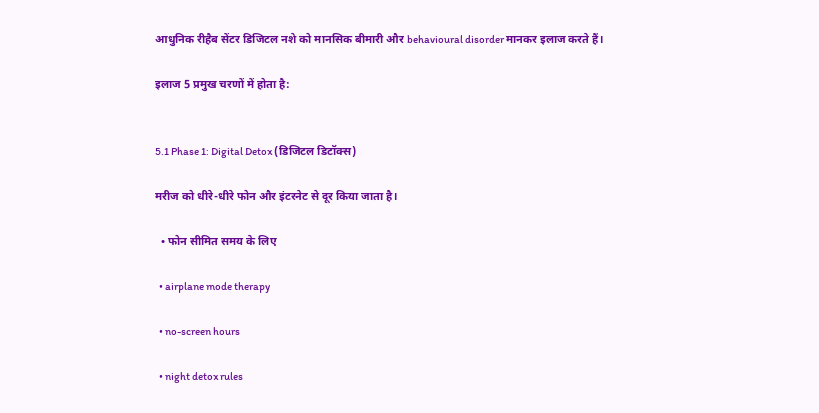आधुनिक रीहैब सेंटर डिजिटल नशे को मानसिक बीमारी और behavioural disorder मानकर इलाज करते हैं।

इलाज 5 प्रमुख चरणों में होता है:


5.1 Phase 1: Digital Detox (डिजिटल डिटॉक्स)

मरीज को धीरे-धीरे फोन और इंटरनेट से दूर किया जाता है।

  • फोन सीमित समय के लिए

  • airplane mode therapy

  • no-screen hours

  • night detox rules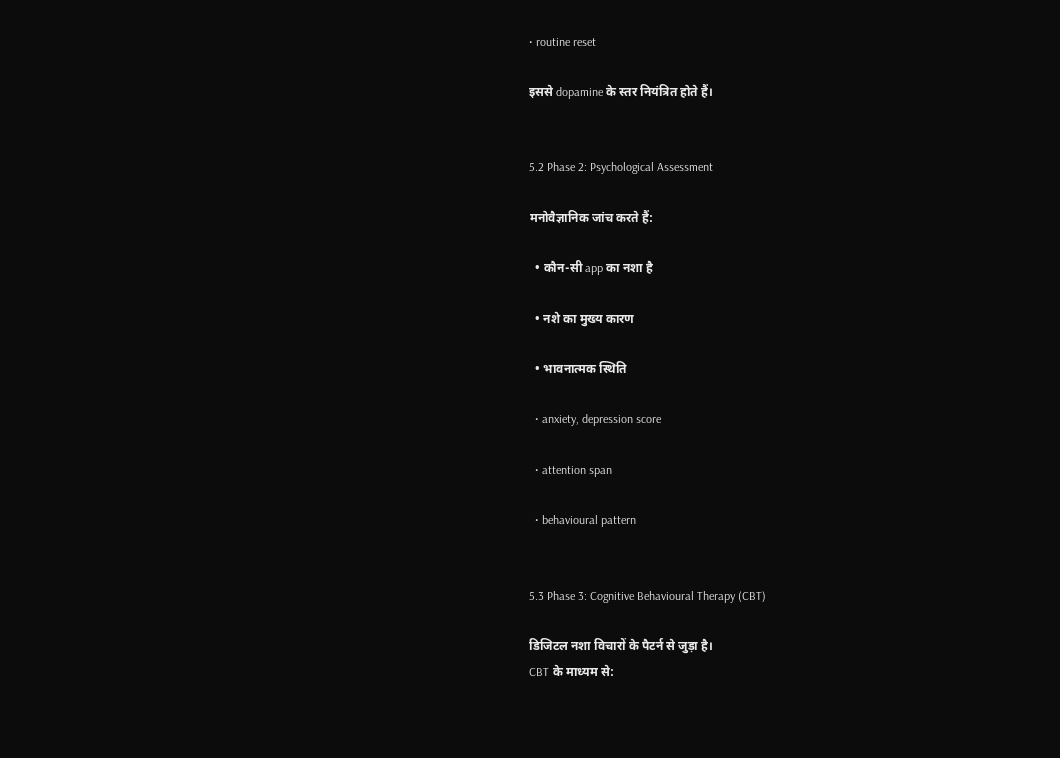• routine reset

इससे dopamine के स्तर नियंत्रित होते हैं।


5.2 Phase 2: Psychological Assessment

मनोवैज्ञानिक जांच करते हैं:

  • कौन-सी app का नशा है

  • नशे का मुख्य कारण

  • भावनात्मक स्थिति

  • anxiety, depression score

  • attention span

  • behavioural pattern


5.3 Phase 3: Cognitive Behavioural Therapy (CBT)

डिजिटल नशा विचारों के पैटर्न से जुड़ा है।
CBT के माध्यम से: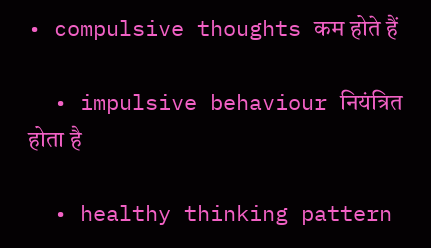• compulsive thoughts कम होते हैं

  • impulsive behaviour नियंत्रित होता है

  • healthy thinking pattern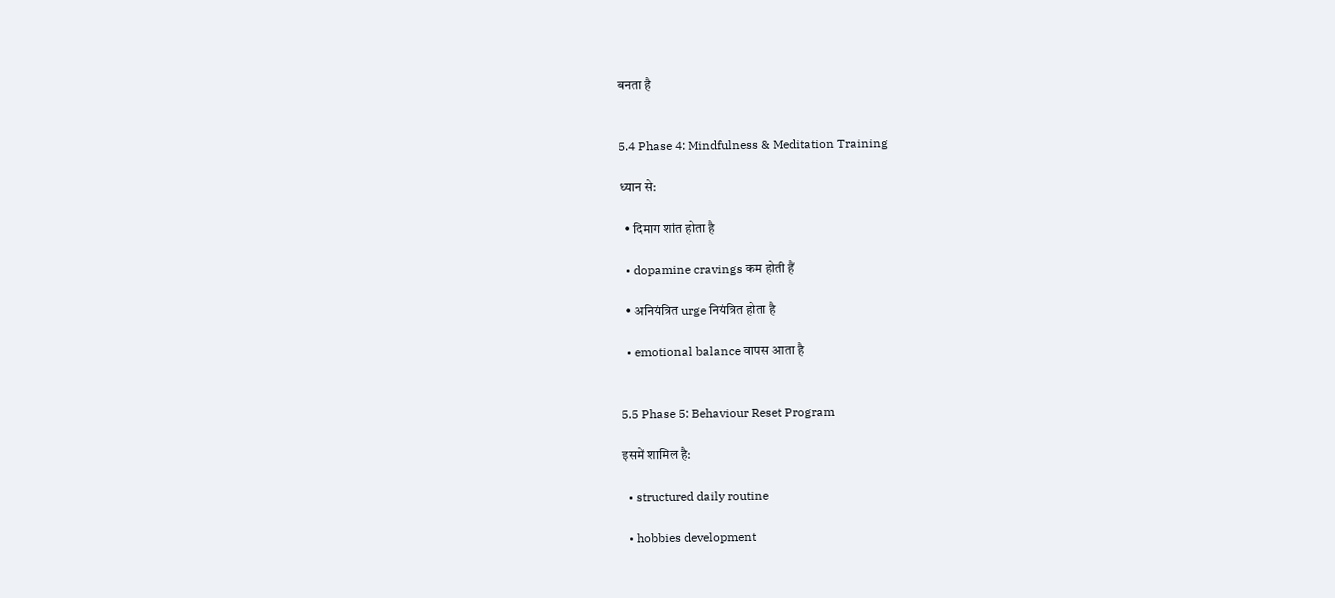बनता है


5.4 Phase 4: Mindfulness & Meditation Training

ध्यान से:

  • दिमाग शांत होता है

  • dopamine cravings कम होती हैं

  • अनियंत्रित urge नियंत्रित होता है

  • emotional balance वापस आता है


5.5 Phase 5: Behaviour Reset Program

इसमें शामिल है:

  • structured daily routine

  • hobbies development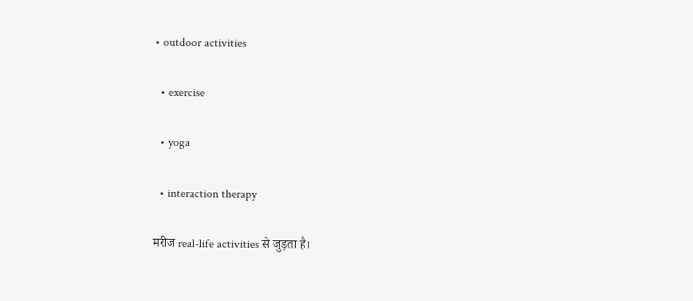• outdoor activities

  • exercise

  • yoga

  • interaction therapy

मरीज real-life activities से जुड़ता है।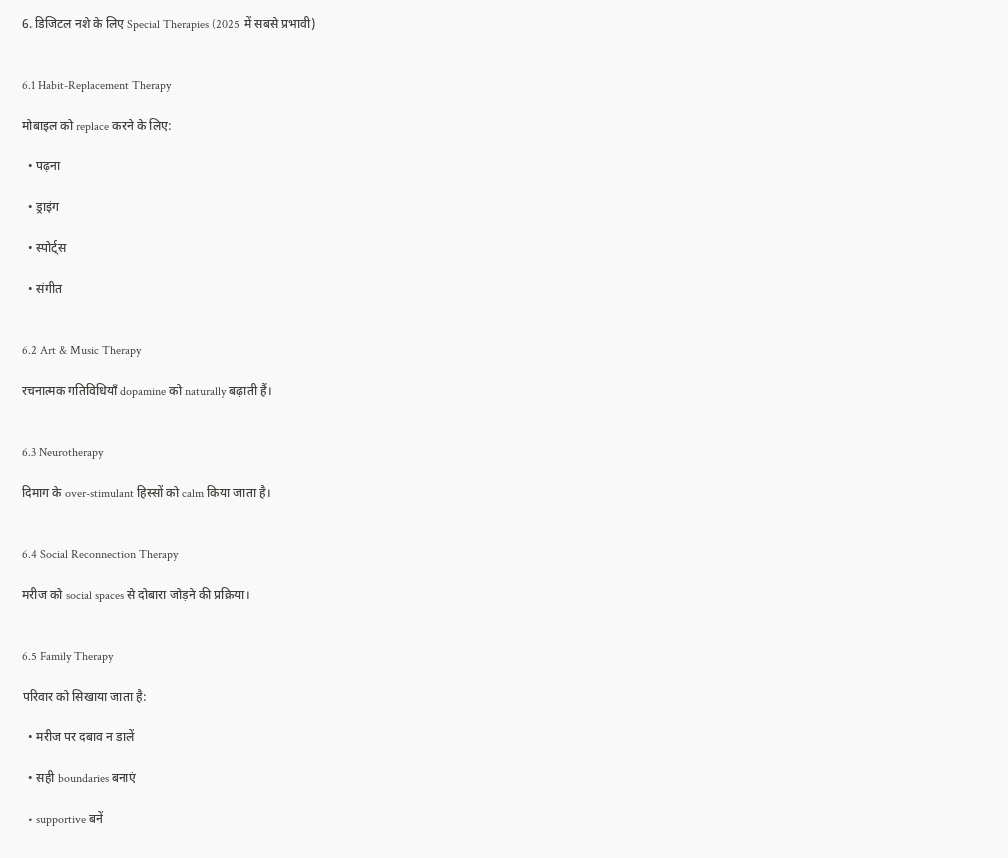6. डिजिटल नशे के लिए Special Therapies (2025 में सबसे प्रभावी)


6.1 Habit-Replacement Therapy

मोबाइल को replace करने के लिए:

  • पढ़ना

  • ड्राइंग

  • स्पोर्ट्स

  • संगीत


6.2 Art & Music Therapy

रचनात्मक गतिविधियाँ dopamine को naturally बढ़ाती हैं।


6.3 Neurotherapy

दिमाग के over-stimulant हिस्सों को calm किया जाता है।


6.4 Social Reconnection Therapy

मरीज को social spaces से दोबारा जोड़ने की प्रक्रिया।


6.5 Family Therapy

परिवार को सिखाया जाता है:

  • मरीज पर दबाव न डालें

  • सही boundaries बनाएं

  • supportive बनें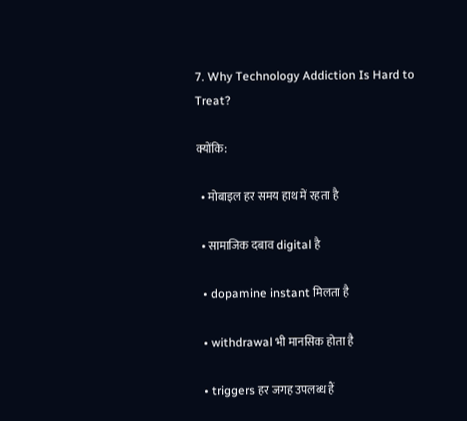7. Why Technology Addiction Is Hard to Treat?

क्योंकि:

  • मोबाइल हर समय हाथ में रहता है

  • सामाजिक दबाव digital है

  • dopamine instant मिलता है

  • withdrawal भी मानसिक होता है

  • triggers हर जगह उपलब्ध हैं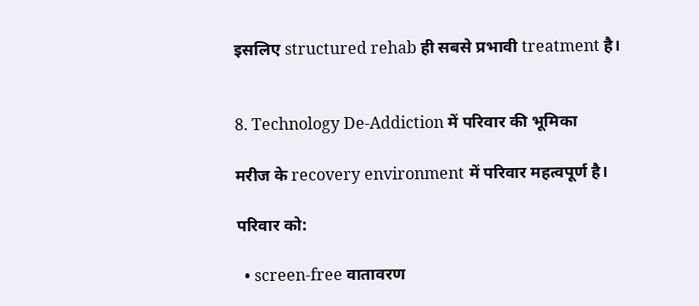इसलिए structured rehab ही सबसे प्रभावी treatment है।


8. Technology De-Addiction में परिवार की भूमिका

मरीज के recovery environment में परिवार महत्वपूर्ण है।

परिवार को:

  • screen-free वातावरण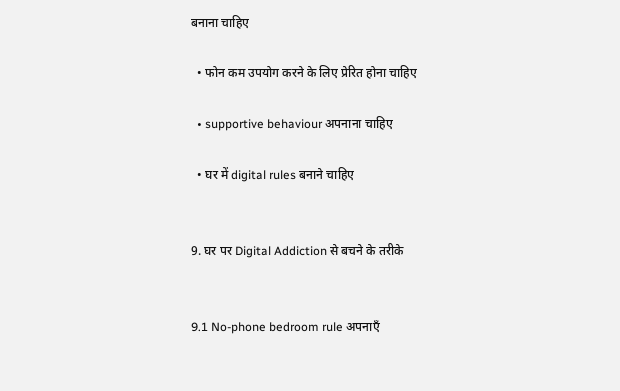बनाना चाहिए

  • फोन कम उपयोग करने के लिए प्रेरित होना चाहिए

  • supportive behaviour अपनाना चाहिए

  • घर में digital rules बनाने चाहिए


9. घर पर Digital Addiction से बचने के तरीके


9.1 No-phone bedroom rule अपनाएँ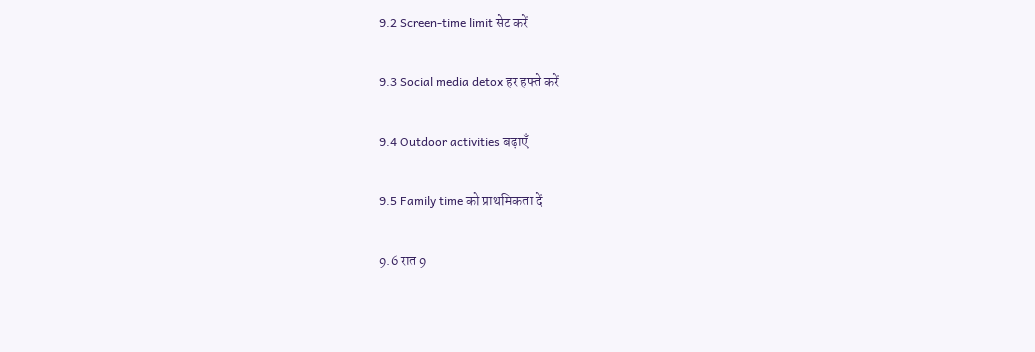9.2 Screen-time limit सेट करें

9.3 Social media detox हर हफ्ते करें

9.4 Outdoor activities बढ़ाएँ

9.5 Family time को प्राथमिकता दें

9.6 रात 9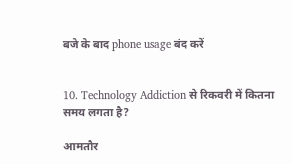बजे के बाद phone usage बंद करें


10. Technology Addiction से रिकवरी में कितना समय लगता है?

आमतौर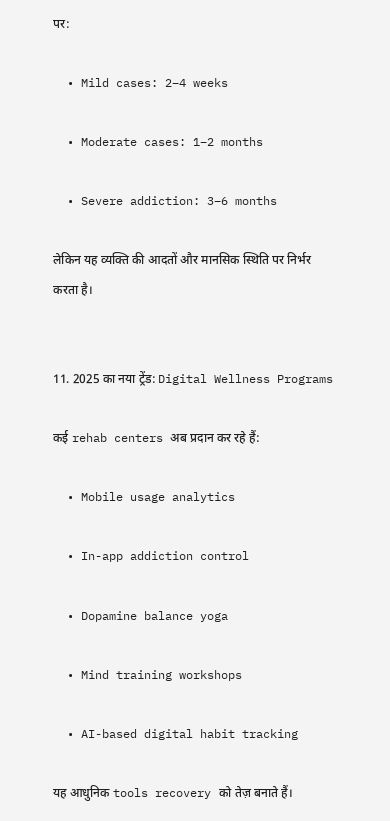पर:

  • Mild cases: 2–4 weeks

  • Moderate cases: 1–2 months

  • Severe addiction: 3–6 months

लेकिन यह व्यक्ति की आदतों और मानसिक स्थिति पर निर्भर करता है।


11. 2025 का नया ट्रेंड: Digital Wellness Programs

कई rehab centers अब प्रदान कर रहे हैं:

  • Mobile usage analytics

  • In-app addiction control

  • Dopamine balance yoga

  • Mind training workshops

  • AI-based digital habit tracking

यह आधुनिक tools recovery को तेज़ बनाते हैं।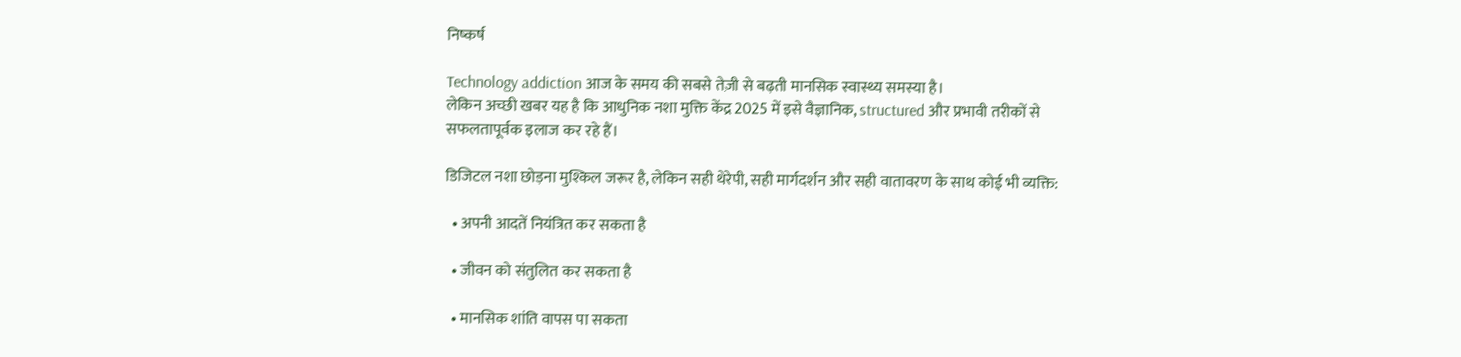निष्कर्ष

Technology addiction आज के समय की सबसे तेज़ी से बढ़ती मानसिक स्वास्थ्य समस्या है।
लेकिन अच्छी खबर यह है कि आधुनिक नशा मुक्ति केंद्र 2025 में इसे वैज्ञानिक, structured और प्रभावी तरीकों से सफलतापूर्वक इलाज कर रहे हैं।

डिजिटल नशा छोड़ना मुश्किल जरूर है, लेकिन सही थेरेपी, सही मार्गदर्शन और सही वातावरण के साथ कोई भी व्यक्ति:

  • अपनी आदतें नियंत्रित कर सकता है

  • जीवन को संतुलित कर सकता है

  • मानसिक शांति वापस पा सकता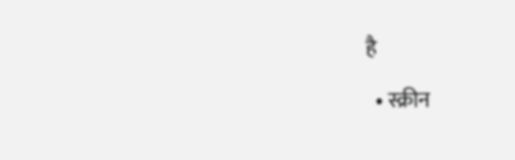है

  • स्क्रीन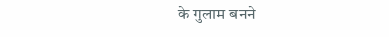के गुलाम बनने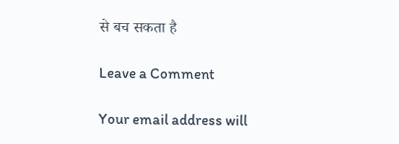से बच सकता है

Leave a Comment

Your email address will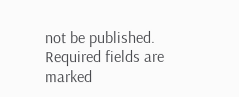not be published. Required fields are marked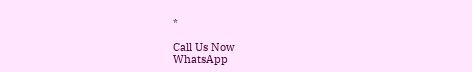*

Call Us Now
WhatsApp